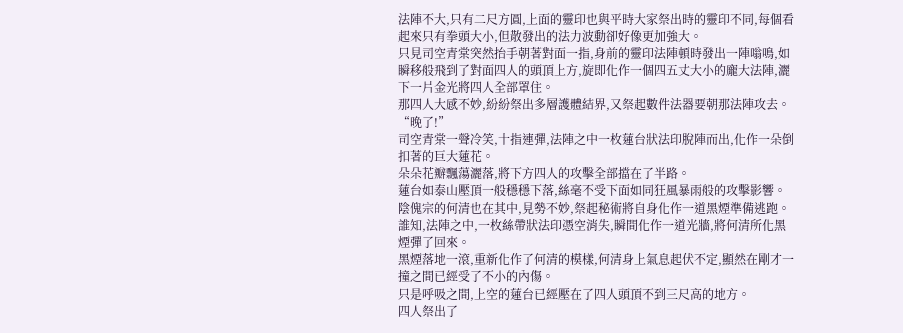法陣不大,只有二尺方圓,上面的靈印也與平時大家祭出時的靈印不同,每個看起來只有拳頭大小,但散發出的法力波動卻好像更加強大。
只見司空青棠突然抬手朝著對面一指,身前的靈印法陣頓時發出一陣嗡鳴,如瞬移般飛到了對面四人的頭頂上方,旋即化作一個四五丈大小的龐大法陣,灑下一片金光將四人全部罩住。
那四人大感不妙,紛紛祭出多層護體結界,又祭起數件法器要朝那法陣攻去。
“晚了!”
司空青棠一聲冷笑,十指連彈,法陣之中一枚蓮台狀法印脫陣而出,化作一朵倒扣著的巨大蓮花。
朵朵花瓣飄蕩灑落,將下方四人的攻擊全部擋在了半路。
蓮台如泰山壓頂一般穩穩下落,絲毫不受下面如同狂風暴雨般的攻擊影響。
陰傀宗的何清也在其中,見勢不妙,祭起秘術將自身化作一道黑煙準備逃跑。
誰知,法陣之中,一枚絲帶狀法印憑空消失,瞬間化作一道光牆,將何清所化黑煙彈了回來。
黑煙落地一滾,重新化作了何清的模樣,何清身上氣息起伏不定,顯然在剛才一撞之間已經受了不小的內傷。
只是呼吸之間,上空的蓮台已經壓在了四人頭頂不到三尺高的地方。
四人祭出了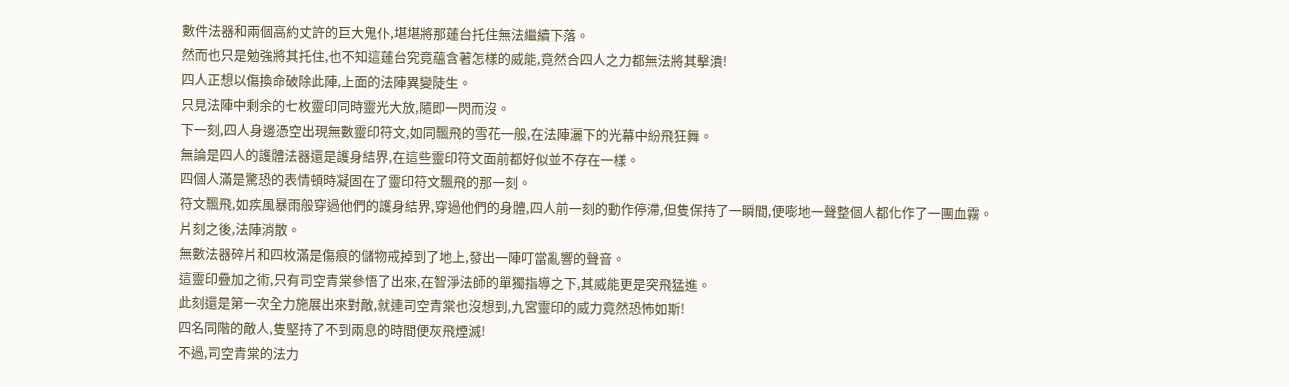數件法器和兩個高約丈許的巨大鬼仆,堪堪將那蓮台托住無法繼續下落。
然而也只是勉強將其托住,也不知這蓮台究竟蘊含著怎樣的威能,竟然合四人之力都無法將其擊潰!
四人正想以傷換命破除此陣,上面的法陣異變陡生。
只見法陣中剩余的七枚靈印同時靈光大放,隨即一閃而沒。
下一刻,四人身邊憑空出現無數靈印符文,如同飄飛的雪花一般,在法陣灑下的光幕中紛飛狂舞。
無論是四人的護體法器還是護身結界,在這些靈印符文面前都好似並不存在一樣。
四個人滿是驚恐的表情頓時凝固在了靈印符文飄飛的那一刻。
符文飄飛,如疾風暴雨般穿過他們的護身結界,穿過他們的身體,四人前一刻的動作停滯,但隻保持了一瞬間,便嘭地一聲整個人都化作了一團血霧。
片刻之後,法陣消散。
無數法器碎片和四枚滿是傷痕的儲物戒掉到了地上,發出一陣叮當亂響的聲音。
這靈印疊加之術,只有司空青棠參悟了出來,在智淨法師的單獨指導之下,其威能更是突飛猛進。
此刻還是第一次全力施展出來對敵,就連司空青棠也沒想到,九宮靈印的威力竟然恐怖如斯!
四名同階的敵人,隻堅持了不到兩息的時間便灰飛煙滅!
不過,司空青棠的法力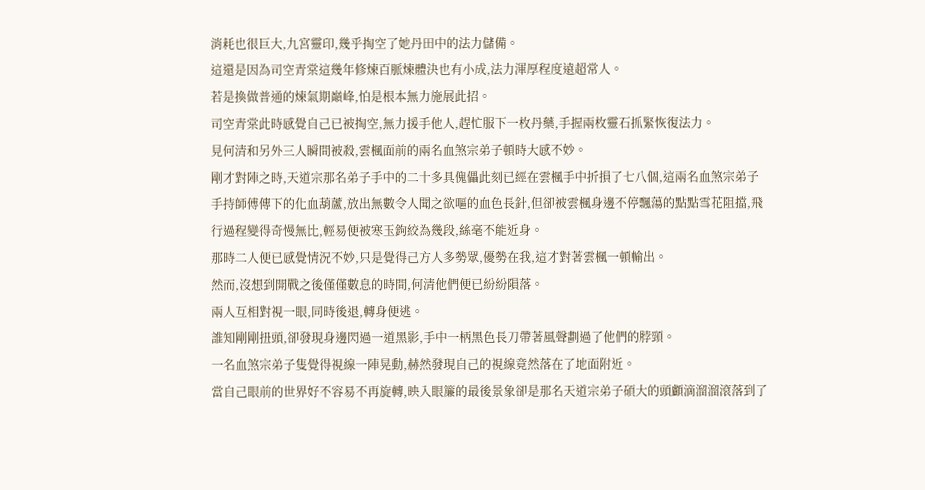消耗也很巨大,九宮靈印,幾乎掏空了她丹田中的法力儲備。
這還是因為司空青棠這幾年修煉百脈煉體決也有小成,法力渾厚程度遠超常人。
若是換做普通的煉氣期巔峰,怕是根本無力施展此招。
司空青棠此時感覺自己已被掏空,無力援手他人,趕忙服下一枚丹藥,手握兩枚靈石抓緊恢復法力。
見何清和另外三人瞬間被殺,雲楓面前的兩名血煞宗弟子頓時大感不妙。
剛才對陣之時,天道宗那名弟子手中的二十多具傀儡此刻已經在雲楓手中折損了七八個,這兩名血煞宗弟子手持師傅傳下的化血葫蘆,放出無數令人聞之欲嘔的血色長針,但卻被雲楓身邊不停飄蕩的點點雪花阻擋,飛行過程變得奇慢無比,輕易便被寒玉鉤絞為幾段,絲毫不能近身。
那時二人便已感覺情況不妙,只是覺得己方人多勢眾,優勢在我,這才對著雲楓一頓輸出。
然而,沒想到開戰之後僅僅數息的時間,何清他們便已紛紛隕落。
兩人互相對視一眼,同時後退,轉身便逃。
誰知剛剛扭頭,卻發現身邊閃過一道黑影,手中一柄黑色長刀帶著風聲劃過了他們的脖頸。
一名血煞宗弟子隻覺得視線一陣晃動,赫然發現自己的視線竟然落在了地面附近。
當自己眼前的世界好不容易不再旋轉,映入眼簾的最後景象卻是那名天道宗弟子碩大的頭顱滴溜溜滾落到了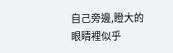自己旁邊,瞪大的眼睛裡似乎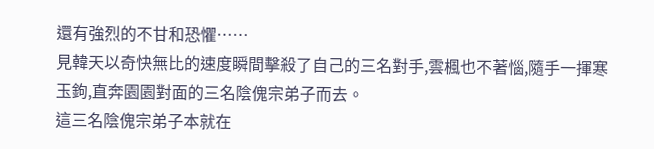還有強烈的不甘和恐懼……
見韓天以奇快無比的速度瞬間擊殺了自己的三名對手,雲楓也不著惱,隨手一揮寒玉鉤,直奔園園對面的三名陰傀宗弟子而去。
這三名陰傀宗弟子本就在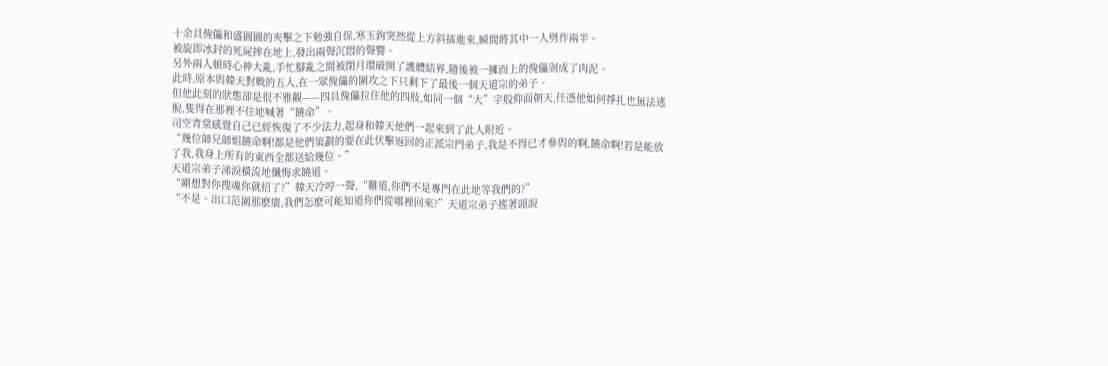十余具傀儡和盛園園的夾擊之下勉強自保,寒玉鉤突然從上方斜插進來,瞬間將其中一人劈作兩半。
被旋即冰封的死屍摔在地上,發出兩聲沉悶的聲響。
另外兩人頓時心神大亂,手忙腳亂之間被閉月環破開了護體結界,隨後被一擁而上的傀儡剁成了肉泥。
此時,原本與韓天對戰的五人,在一眾傀儡的圍攻之下只剩下了最後一個天道宗的弟子。
但他此刻的狀態卻是很不雅觀——四具傀儡拉住他的四肢,如同一個“大”字般仰面朝天,任憑他如何掙扎也無法逃脫,隻得在那裡不住地喊著“饒命”。
司空青棠感覺自己已經恢復了不少法力,起身和韓天他們一起來到了此人附近。
“幾位師兄師姐饒命啊!都是他們策劃的要在此伏擊返回的正派宗門弟子,我是不得已才參與的啊,饒命啊!若是能放了我,我身上所有的東西全都送給幾位。”
天道宗弟子涕淚橫流地懺悔求饒道。
“剛想對你搜魂你就招了?”韓天冷哼一聲,“難道,你們不是專門在此地等我們的?”
“不是。出口范圍那麽廣,我們怎麽可能知道你們從哪裡回來?”天道宗弟子搖著頭說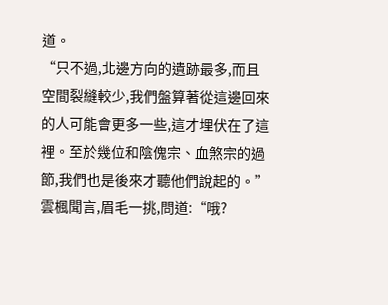道。
“只不過,北邊方向的遺跡最多,而且空間裂縫較少,我們盤算著從這邊回來的人可能會更多一些,這才埋伏在了這裡。至於幾位和陰傀宗、血煞宗的過節,我們也是後來才聽他們說起的。”
雲楓聞言,眉毛一挑,問道:“哦?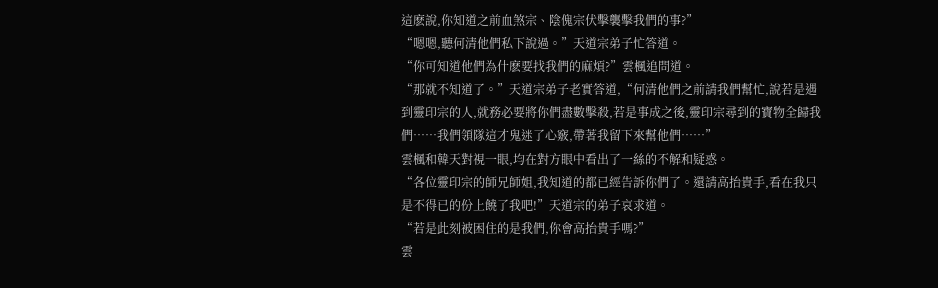這麽說,你知道之前血煞宗、陰傀宗伏擊襲擊我們的事?”
“嗯嗯,聽何清他們私下說過。”天道宗弟子忙答道。
“你可知道他們為什麽要找我們的麻煩?”雲楓追問道。
“那就不知道了。”天道宗弟子老實答道,“何清他們之前請我們幫忙,說若是遇到靈印宗的人,就務必要將你們盡數擊殺,若是事成之後,靈印宗尋到的寶物全歸我們……我們領隊這才鬼迷了心竅,帶著我留下來幫他們……”
雲楓和韓天對視一眼,均在對方眼中看出了一絲的不解和疑惑。
“各位靈印宗的師兄師姐,我知道的都已經告訴你們了。還請高抬貴手,看在我只是不得已的份上饒了我吧!”天道宗的弟子哀求道。
“若是此刻被困住的是我們,你會高抬貴手嗎?”
雲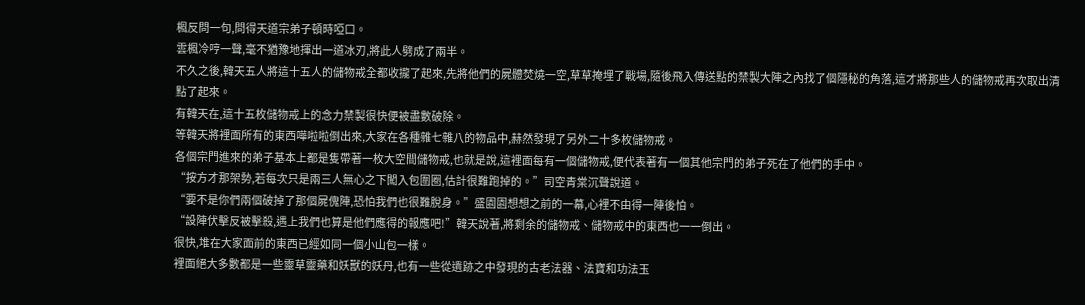楓反問一句,問得天道宗弟子頓時啞口。
雲楓冷哼一聲,毫不猶豫地揮出一道冰刃,將此人劈成了兩半。
不久之後,韓天五人將這十五人的儲物戒全都收攏了起來,先將他們的屍體焚燒一空,草草掩埋了戰場,隨後飛入傳送點的禁製大陣之內找了個隱秘的角落,這才將那些人的儲物戒再次取出清點了起來。
有韓天在,這十五枚儲物戒上的念力禁製很快便被盡數破除。
等韓天將裡面所有的東西嘩啦啦倒出來,大家在各種雜七雜八的物品中,赫然發現了另外二十多枚儲物戒。
各個宗門進來的弟子基本上都是隻帶著一枚大空間儲物戒,也就是說,這裡面每有一個儲物戒,便代表著有一個其他宗門的弟子死在了他們的手中。
“按方才那架勢,若每次只是兩三人無心之下闖入包圍圈,估計很難跑掉的。”司空青棠沉聲說道。
“要不是你們兩個破掉了那個屍傀陣,恐怕我們也很難脫身。”盛園園想想之前的一幕,心裡不由得一陣後怕。
“設陣伏擊反被擊殺,遇上我們也算是他們應得的報應吧!”韓天說著,將剩余的儲物戒、儲物戒中的東西也一一倒出。
很快,堆在大家面前的東西已經如同一個小山包一樣。
裡面絕大多數都是一些靈草靈藥和妖獸的妖丹,也有一些從遺跡之中發現的古老法器、法寶和功法玉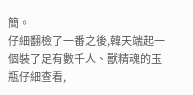簡。
仔細翻檢了一番之後,韓天端起一個裝了足有數千人、獸精魂的玉瓶仔細查看,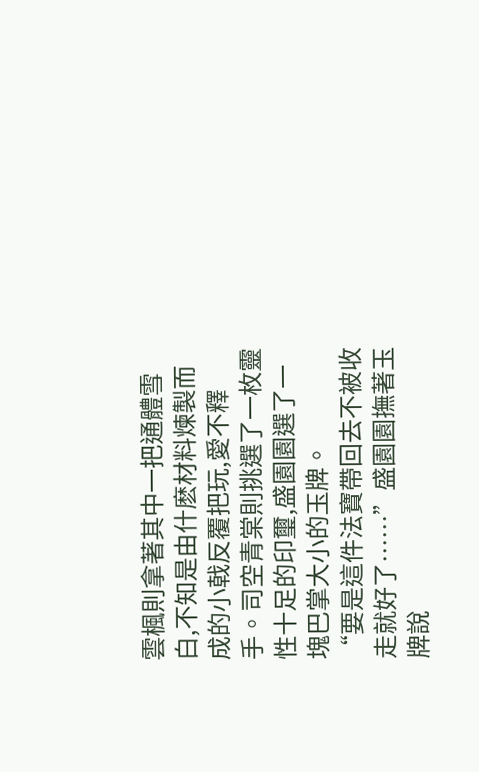雲楓則拿著其中一把通體雪白,不知是由什麽材料煉製而成的小戟反覆把玩,愛不釋手。司空青棠則挑選了一枚靈性十足的印璽,盛園園選了一塊巴掌大小的玉牌。
“要是這件法寶帶回去不被收走就好了……”盛園園撫著玉牌說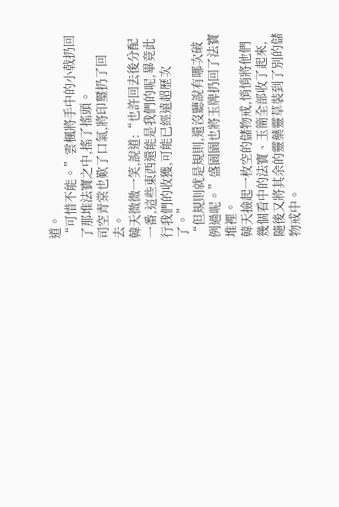道。
“可惜不能。”雲楓將手中的小戟扔回了那堆法寶之中,搖了搖頭。
司空青棠也歎了口氣,將印璽扔了回去。
韓天微微一笑,說道:“也許回去後分配一番,這些東西還能是我們的呢,畢竟此行我們的收獲,可能已經遠超歷次了。”
“但規則就是規則,還沒聽說有哪次破例過呢。”盛園園也將玉牌扔回了法寶堆裡。
韓天撿起一枚空的儲物戒,悄悄將他們幾個看中的法寶、玉簡全部收了起來,隨後又將其余的靈藥靈草裝到了別的儲物戒中。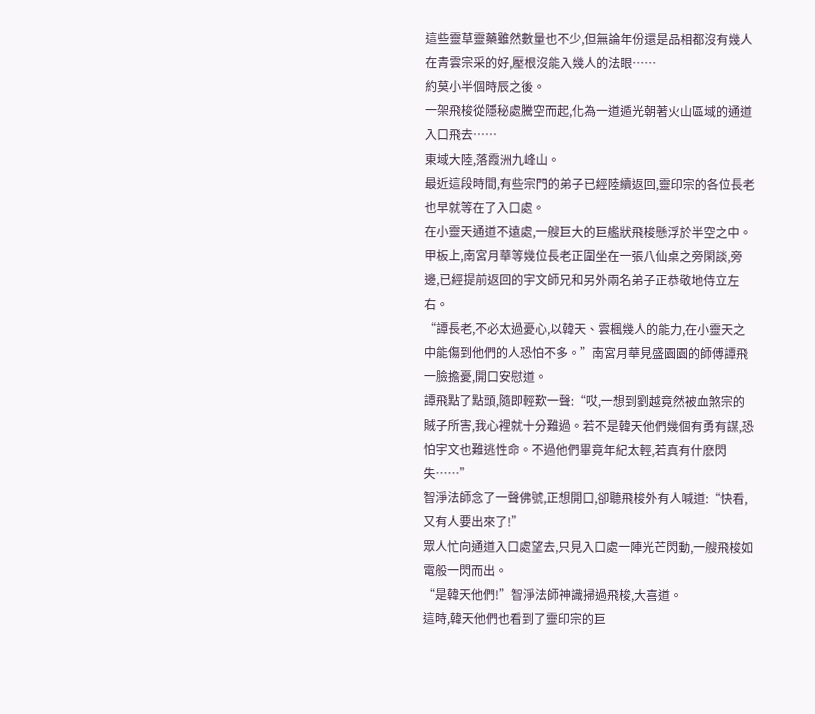這些靈草靈藥雖然數量也不少,但無論年份還是品相都沒有幾人在青雲宗采的好,壓根沒能入幾人的法眼……
約莫小半個時辰之後。
一架飛梭從隱秘處騰空而起,化為一道遁光朝著火山區域的通道入口飛去……
東域大陸,落霞洲九峰山。
最近這段時間,有些宗門的弟子已經陸續返回,靈印宗的各位長老也早就等在了入口處。
在小靈天通道不遠處,一艘巨大的巨艦狀飛梭懸浮於半空之中。
甲板上,南宮月華等幾位長老正圍坐在一張八仙桌之旁閑談,旁邊,已經提前返回的宇文師兄和另外兩名弟子正恭敬地侍立左右。
“譚長老,不必太過憂心,以韓天、雲楓幾人的能力,在小靈天之中能傷到他們的人恐怕不多。”南宮月華見盛園園的師傅譚飛一臉擔憂,開口安慰道。
譚飛點了點頭,隨即輕歎一聲:“哎,一想到劉越竟然被血煞宗的賊子所害,我心裡就十分難過。若不是韓天他們幾個有勇有謀,恐怕宇文也難逃性命。不過他們畢竟年紀太輕,若真有什麽閃失……”
智淨法師念了一聲佛號,正想開口,卻聽飛梭外有人喊道:“快看,又有人要出來了!”
眾人忙向通道入口處望去,只見入口處一陣光芒閃動,一艘飛梭如電般一閃而出。
“是韓天他們!”智淨法師神識掃過飛梭,大喜道。
這時,韓天他們也看到了靈印宗的巨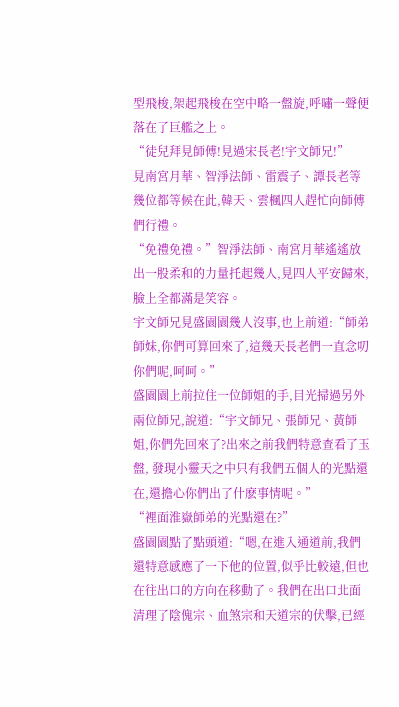型飛梭,架起飛梭在空中略一盤旋,呼嘯一聲便落在了巨艦之上。
“徒兒拜見師傅!見過宋長老!宇文師兄!”
見南宮月華、智淨法師、雷震子、譚長老等幾位都等候在此,韓天、雲楓四人趕忙向師傅們行禮。
“免禮免禮。”智淨法師、南宮月華遙遙放出一股柔和的力量托起幾人,見四人平安歸來,臉上全都滿是笑容。
宇文師兄見盛園園幾人沒事,也上前道:“師弟師妹,你們可算回來了,這幾天長老們一直念叨你們呢,呵呵。”
盛園園上前拉住一位師姐的手,目光掃過另外兩位師兄,說道:“宇文師兄、張師兄、黃師姐,你們先回來了?出來之前我們特意查看了玉盤, 發現小靈天之中只有我們五個人的光點還在,還擔心你們出了什麽事情呢。”
“裡面淮嶽師弟的光點還在?”
盛園園點了點頭道:“嗯,在進入通道前,我們還特意感應了一下他的位置,似乎比較遠,但也在往出口的方向在移動了。我們在出口北面清理了陰傀宗、血煞宗和天道宗的伏擊,已經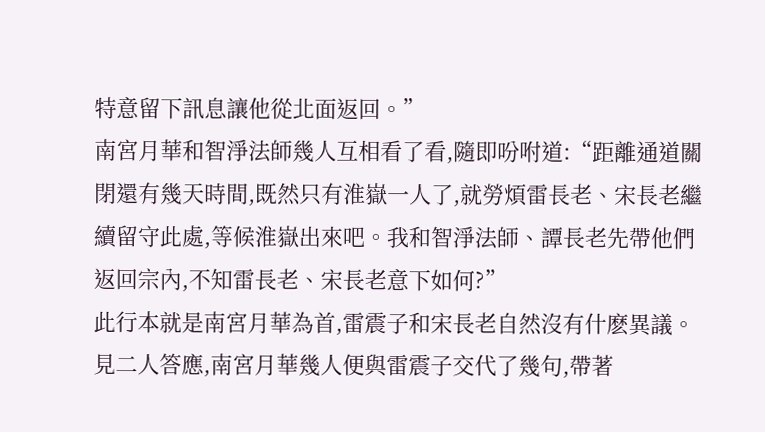特意留下訊息讓他從北面返回。”
南宮月華和智淨法師幾人互相看了看,隨即吩咐道:“距離通道關閉還有幾天時間,既然只有淮嶽一人了,就勞煩雷長老、宋長老繼續留守此處,等候淮嶽出來吧。我和智淨法師、譚長老先帶他們返回宗內,不知雷長老、宋長老意下如何?”
此行本就是南宮月華為首,雷震子和宋長老自然沒有什麽異議。
見二人答應,南宮月華幾人便與雷震子交代了幾句,帶著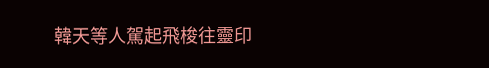韓天等人駕起飛梭往靈印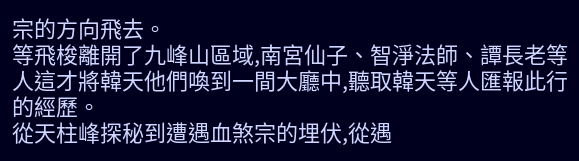宗的方向飛去。
等飛梭離開了九峰山區域,南宮仙子、智淨法師、譚長老等人這才將韓天他們喚到一間大廳中,聽取韓天等人匯報此行的經歷。
從天柱峰探秘到遭遇血煞宗的埋伏,從遇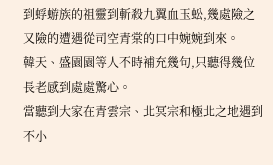到蜉蝣族的祖靈到斬殺九翼血玉蚣,幾處險之又險的遭遇從司空青棠的口中婉婉到來。
韓天、盛園園等人不時補充幾句,只聽得幾位長老感到處處驚心。
當聽到大家在青雲宗、北冥宗和極北之地遇到不小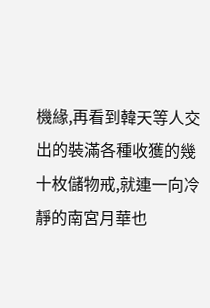機緣,再看到韓天等人交出的裝滿各種收獲的幾十枚儲物戒,就連一向冷靜的南宮月華也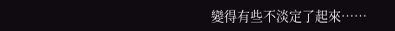變得有些不淡定了起來……